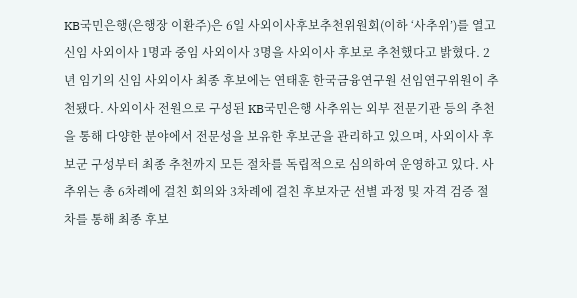KB국민은행(은행장 이환주)은 6일 사외이사후보추천위원회(이하 ‘사추위’)를 열고 신임 사외이사 1명과 중임 사외이사 3명을 사외이사 후보로 추천했다고 밝혔다. 2년 임기의 신임 사외이사 최종 후보에는 연태훈 한국금융연구원 선임연구위원이 추천됐다. 사외이사 전원으로 구성된 KB국민은행 사추위는 외부 전문기관 등의 추천을 통해 다양한 분야에서 전문성을 보유한 후보군을 관리하고 있으며, 사외이사 후보군 구성부터 최종 추천까지 모든 절차를 독립적으로 심의하여 운영하고 있다. 사추위는 총 6차례에 걸친 회의와 3차례에 걸친 후보자군 선별 과정 및 자격 검증 절차를 통해 최종 후보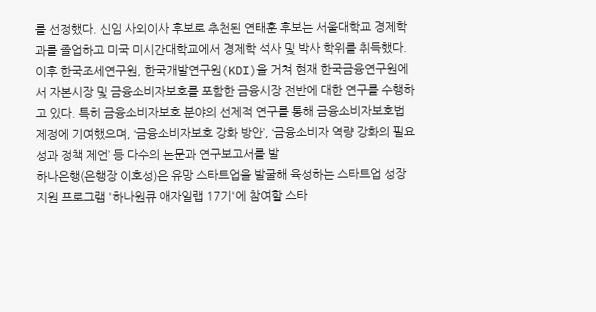를 선정했다. 신임 사외이사 후보로 추천된 연태훈 후보는 서울대학교 경제학과를 졸업하고 미국 미시간대학교에서 경제학 석사 및 박사 학위를 취득했다. 이후 한국조세연구원, 한국개발연구원(KDI)을 거쳐 현재 한국금융연구원에서 자본시장 및 금융소비자보호를 포함한 금융시장 전반에 대한 연구를 수행하고 있다. 특히 금융소비자보호 분야의 선제적 연구를 통해 금융소비자보호법 제정에 기여했으며, ‘금융소비자보호 강화 방안’, ‘금융소비자 역량 강화의 필요성과 정책 제언’ 등 다수의 논문과 연구보고서를 발
하나은행(은행장 이호성)은 유망 스타트업을 발굴해 육성하는 스타트업 성장 지원 프로그램 '하나원큐 애자일랩 17기'에 참여할 스타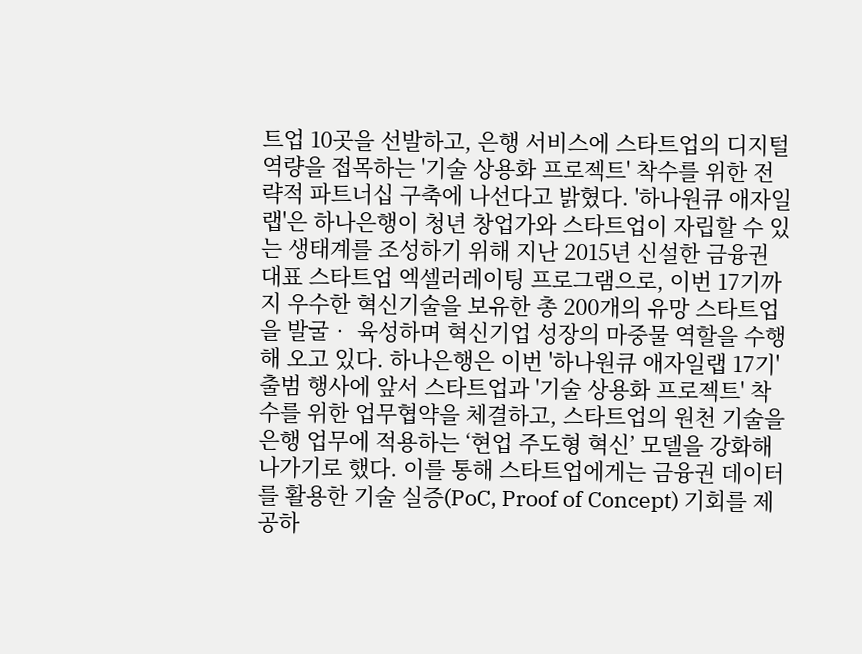트업 10곳을 선발하고, 은행 서비스에 스타트업의 디지털 역량을 접목하는 '기술 상용화 프로젝트' 착수를 위한 전략적 파트너십 구축에 나선다고 밝혔다. '하나원큐 애자일랩'은 하나은행이 청년 창업가와 스타트업이 자립할 수 있는 생태계를 조성하기 위해 지난 2015년 신설한 금융권 대표 스타트업 엑셀러레이팅 프로그램으로, 이번 17기까지 우수한 혁신기술을 보유한 총 200개의 유망 스타트업을 발굴‧ 육성하며 혁신기업 성장의 마중물 역할을 수행해 오고 있다. 하나은행은 이번 '하나원큐 애자일랩 17기' 출범 행사에 앞서 스타트업과 '기술 상용화 프로젝트' 착수를 위한 업무협약을 체결하고, 스타트업의 원천 기술을 은행 업무에 적용하는 ‘현업 주도형 혁신’ 모델을 강화해 나가기로 했다. 이를 통해 스타트업에게는 금융권 데이터를 활용한 기술 실증(PoC, Proof of Concept) 기회를 제공하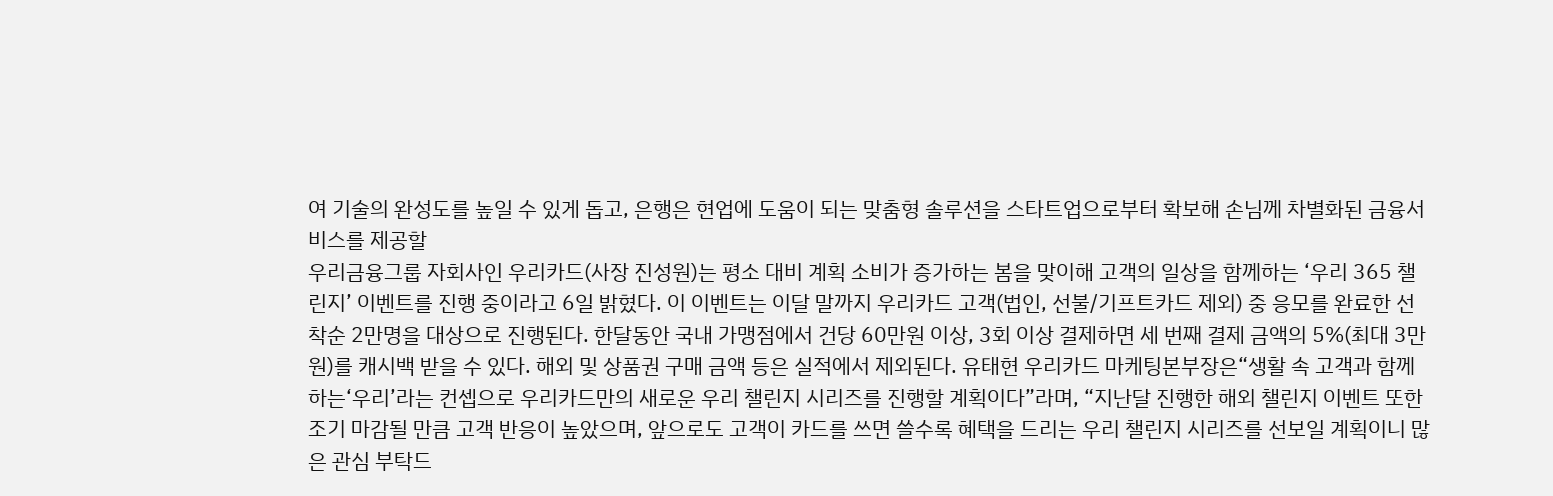여 기술의 완성도를 높일 수 있게 돕고, 은행은 현업에 도움이 되는 맞춤형 솔루션을 스타트업으로부터 확보해 손님께 차별화된 금융서비스를 제공할
우리금융그룹 자회사인 우리카드(사장 진성원)는 평소 대비 계획 소비가 증가하는 봄을 맞이해 고객의 일상을 함께하는 ‘우리 365 챌린지’ 이벤트를 진행 중이라고 6일 밝혔다. 이 이벤트는 이달 말까지 우리카드 고객(법인, 선불/기프트카드 제외) 중 응모를 완료한 선착순 2만명을 대상으로 진행된다. 한달동안 국내 가맹점에서 건당 60만원 이상, 3회 이상 결제하면 세 번째 결제 금액의 5%(최대 3만원)를 캐시백 받을 수 있다. 해외 및 상품권 구매 금액 등은 실적에서 제외된다. 유태현 우리카드 마케팅본부장은“생활 속 고객과 함께하는‘우리’라는 컨셉으로 우리카드만의 새로운 우리 챌린지 시리즈를 진행할 계획이다”라며, “지난달 진행한 해외 챌린지 이벤트 또한 조기 마감될 만큼 고객 반응이 높았으며, 앞으로도 고객이 카드를 쓰면 쓸수록 혜택을 드리는 우리 챌린지 시리즈를 선보일 계획이니 많은 관심 부탁드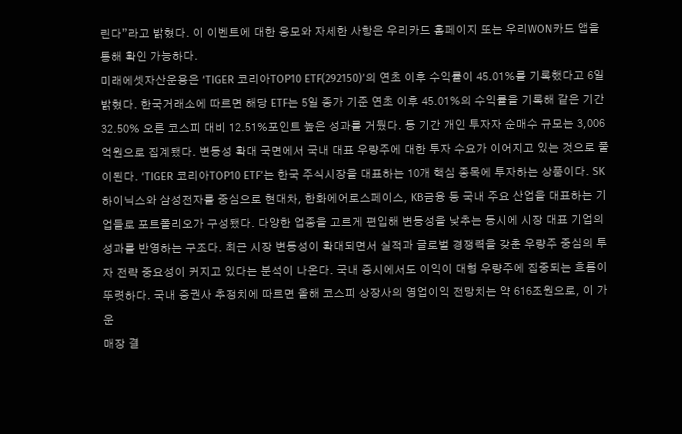린다”라고 밝혔다. 이 이벤트에 대한 응모와 자세한 사항은 우리카드 홈페이지 또는 우리WON카드 앱을 통해 확인 가능하다.
미래에셋자산운용은 ‘TIGER 코리아TOP10 ETF(292150)’의 연초 이후 수익률이 45.01%를 기록했다고 6일 밝혔다. 한국거래소에 따르면 해당 ETF는 5일 종가 기준 연초 이후 45.01%의 수익률을 기록해 같은 기간 32.50% 오른 코스피 대비 12.51%포인트 높은 성과를 거뒀다. 동 기간 개인 투자자 순매수 규모는 3,006억원으로 집계됐다. 변동성 확대 국면에서 국내 대표 우량주에 대한 투자 수요가 이어지고 있는 것으로 풀이된다. ‘TIGER 코리아TOP10 ETF’는 한국 주식시장을 대표하는 10개 핵심 종목에 투자하는 상품이다. SK하이닉스와 삼성전자를 중심으로 현대차, 한화에어로스페이스, KB금융 등 국내 주요 산업을 대표하는 기업들로 포트폴리오가 구성됐다. 다양한 업종을 고르게 편입해 변동성을 낮추는 동시에 시장 대표 기업의 성과를 반영하는 구조다. 최근 시장 변동성이 확대되면서 실적과 글로벌 경쟁력을 갖춘 우량주 중심의 투자 전략 중요성이 커지고 있다는 분석이 나온다. 국내 증시에서도 이익이 대형 우량주에 집중되는 흐름이 뚜렷하다. 국내 증권사 추정치에 따르면 올해 코스피 상장사의 영업이익 전망치는 약 616조원으로, 이 가운
매장 결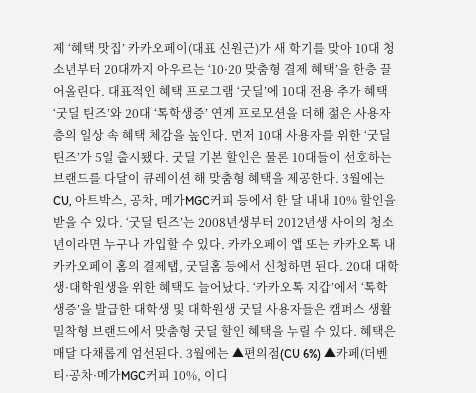제 ‘혜택 맛집’ 카카오페이(대표 신원근)가 새 학기를 맞아 10대 청소년부터 20대까지 아우르는 ‘10·20 맞춤형 결제 혜택’을 한층 끌어올린다. 대표적인 혜택 프로그램 ‘굿딜’에 10대 전용 추가 혜택 ‘굿딜 틴즈’와 20대 ‘톡학생증’ 연계 프로모션을 더해 젊은 사용자층의 일상 속 혜택 체감을 높인다. 먼저 10대 사용자를 위한 ‘굿딜 틴즈’가 5일 출시됐다. 굿딜 기본 할인은 물론 10대들이 선호하는 브랜드를 다달이 큐레이션 해 맞춤형 혜택을 제공한다. 3월에는 CU, 아트박스, 공차, 메가MGC커피 등에서 한 달 내내 10% 할인을 받을 수 있다. ‘굿딜 틴즈’는 2008년생부터 2012년생 사이의 청소년이라면 누구나 가입할 수 있다. 카카오페이 앱 또는 카카오톡 내 카카오페이 홈의 결제탭, 굿딜홈 등에서 신청하면 된다. 20대 대학생·대학원생을 위한 혜택도 늘어났다. ‘카카오톡 지갑’에서 ‘톡학생증’을 발급한 대학생 및 대학원생 굿딜 사용자들은 캠퍼스 생활 밀착형 브랜드에서 맞춤형 굿딜 할인 혜택을 누릴 수 있다. 혜택은 매달 다채롭게 엄선된다. 3월에는 ▲편의점(CU 6%) ▲카페(더벤티·공차·메가MGC커피 10%, 이디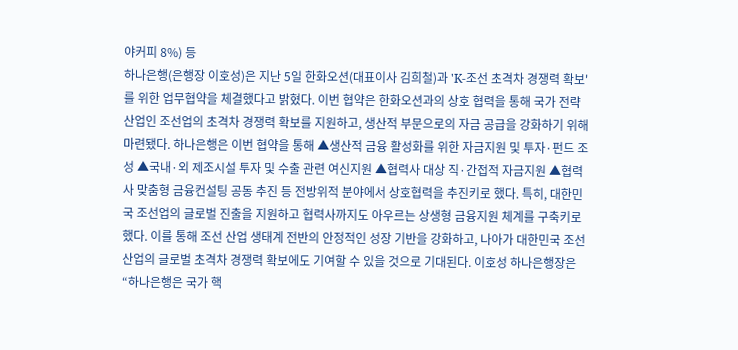야커피 8%) 등
하나은행(은행장 이호성)은 지난 5일 한화오션(대표이사 김희철)과 'K-조선 초격차 경쟁력 확보'를 위한 업무협약을 체결했다고 밝혔다. 이번 협약은 한화오션과의 상호 협력을 통해 국가 전략산업인 조선업의 초격차 경쟁력 확보를 지원하고, 생산적 부문으로의 자금 공급을 강화하기 위해 마련됐다. 하나은행은 이번 협약을 통해 ▲생산적 금융 활성화를 위한 자금지원 및 투자·펀드 조성 ▲국내·외 제조시설 투자 및 수출 관련 여신지원 ▲협력사 대상 직·간접적 자금지원 ▲협력사 맞춤형 금융컨설팅 공동 추진 등 전방위적 분야에서 상호협력을 추진키로 했다. 특히, 대한민국 조선업의 글로벌 진출을 지원하고 협력사까지도 아우르는 상생형 금융지원 체계를 구축키로 했다. 이를 통해 조선 산업 생태계 전반의 안정적인 성장 기반을 강화하고, 나아가 대한민국 조선 산업의 글로벌 초격차 경쟁력 확보에도 기여할 수 있을 것으로 기대된다. 이호성 하나은행장은 “하나은행은 국가 핵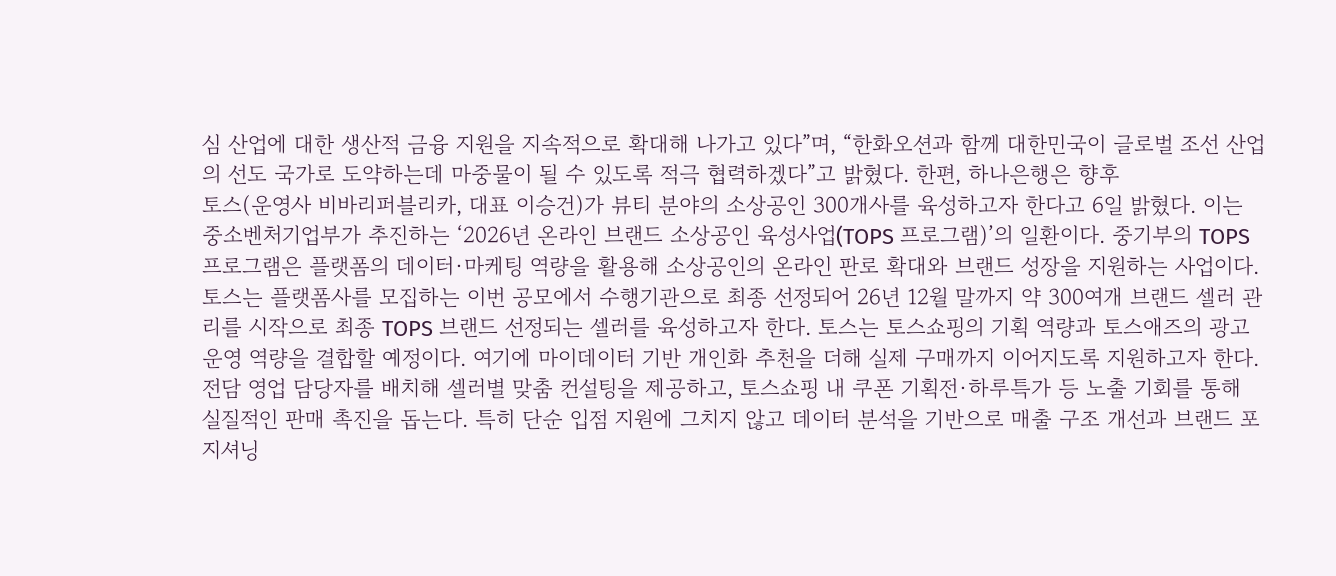심 산업에 대한 생산적 금융 지원을 지속적으로 확대해 나가고 있다”며, “한화오션과 함께 대한민국이 글로벌 조선 산업의 선도 국가로 도약하는데 마중물이 될 수 있도록 적극 협력하겠다”고 밝혔다. 한편, 하나은행은 향후
토스(운영사 비바리퍼블리카, 대표 이승건)가 뷰티 분야의 소상공인 300개사를 육성하고자 한다고 6일 밝혔다. 이는 중소벤처기업부가 추진하는 ‘2026년 온라인 브랜드 소상공인 육성사업(TOPS 프로그램)’의 일환이다. 중기부의 TOPS 프로그램은 플랫폼의 데이터·마케팅 역량을 활용해 소상공인의 온라인 판로 확대와 브랜드 성장을 지원하는 사업이다. 토스는 플랫폼사를 모집하는 이번 공모에서 수행기관으로 최종 선정되어 26년 12월 말까지 약 300여개 브랜드 셀러 관리를 시작으로 최종 TOPS 브랜드 선정되는 셀러를 육성하고자 한다. 토스는 토스쇼핑의 기획 역량과 토스애즈의 광고 운영 역량을 결합할 예정이다. 여기에 마이데이터 기반 개인화 추천을 더해 실제 구매까지 이어지도록 지원하고자 한다. 전담 영업 담당자를 배치해 셀러별 맞춤 컨설팅을 제공하고, 토스쇼핑 내 쿠폰 기획전·하루특가 등 노출 기회를 통해 실질적인 판매 촉진을 돕는다. 특히 단순 입점 지원에 그치지 않고 데이터 분석을 기반으로 매출 구조 개선과 브랜드 포지셔닝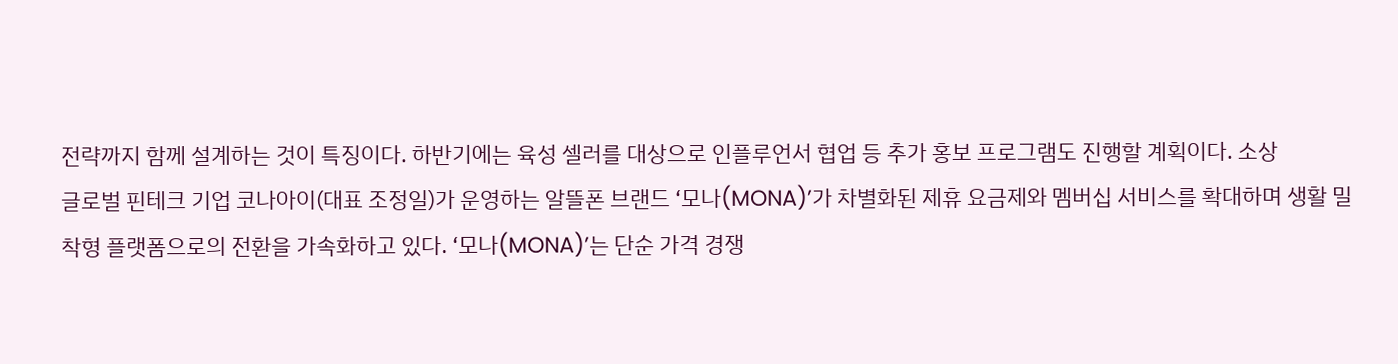전략까지 함께 설계하는 것이 특징이다. 하반기에는 육성 셀러를 대상으로 인플루언서 협업 등 추가 홍보 프로그램도 진행할 계획이다. 소상
글로벌 핀테크 기업 코나아이(대표 조정일)가 운영하는 알뜰폰 브랜드 ‘모나(MONA)’가 차별화된 제휴 요금제와 멤버십 서비스를 확대하며 생활 밀착형 플랫폼으로의 전환을 가속화하고 있다. ‘모나(MONA)’는 단순 가격 경쟁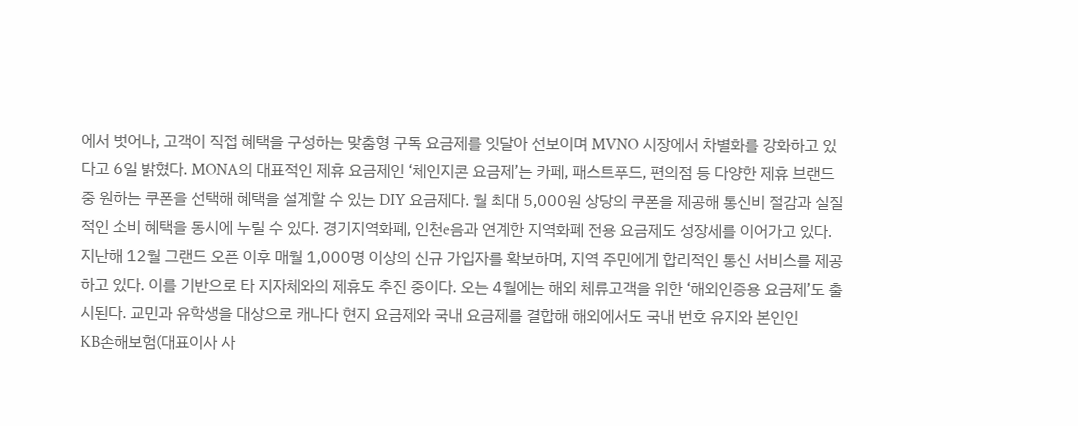에서 벗어나, 고객이 직접 혜택을 구성하는 맞춤형 구독 요금제를 잇달아 선보이며 MVNO 시장에서 차별화를 강화하고 있다고 6일 밝혔다. MONA의 대표적인 제휴 요금제인 ‘체인지콘 요금제’는 카페, 패스트푸드, 편의점 등 다양한 제휴 브랜드 중 원하는 쿠폰을 선택해 혜택을 설계할 수 있는 DIY 요금제다. 월 최대 5,000원 상당의 쿠폰을 제공해 통신비 절감과 실질적인 소비 혜택을 동시에 누릴 수 있다. 경기지역화폐, 인천e음과 연계한 지역화폐 전용 요금제도 성장세를 이어가고 있다. 지난해 12월 그랜드 오픈 이후 매월 1,000명 이상의 신규 가입자를 확보하며, 지역 주민에게 합리적인 통신 서비스를 제공하고 있다. 이를 기반으로 타 지자체와의 제휴도 추진 중이다. 오는 4월에는 해외 체류고객을 위한 ‘해외인증용 요금제’도 출시된다. 교민과 유학생을 대상으로 캐나다 현지 요금제와 국내 요금제를 결합해 해외에서도 국내 번호 유지와 본인인
KB손해보험(대표이사 사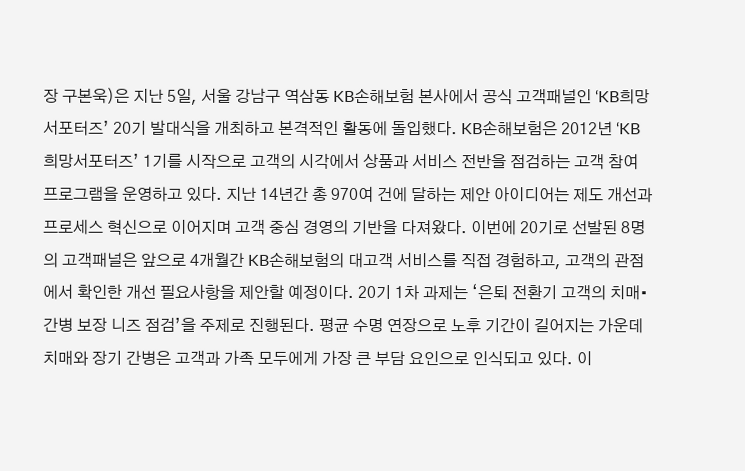장 구본욱)은 지난 5일, 서울 강남구 역삼동 KB손해보험 본사에서 공식 고객패널인 ‘KB희망서포터즈’ 20기 발대식을 개최하고 본격적인 활동에 돌입했다. KB손해보험은 2012년 ‘KB희망서포터즈’ 1기를 시작으로 고객의 시각에서 상품과 서비스 전반을 점검하는 고객 참여 프로그램을 운영하고 있다. 지난 14년간 총 970여 건에 달하는 제안 아이디어는 제도 개선과 프로세스 혁신으로 이어지며 고객 중심 경영의 기반을 다져왔다. 이번에 20기로 선발된 8명의 고객패널은 앞으로 4개월간 KB손해보험의 대고객 서비스를 직접 경험하고, 고객의 관점에서 확인한 개선 필요사항을 제안할 예정이다. 20기 1차 과제는 ‘은퇴 전환기 고객의 치매•간병 보장 니즈 점검’을 주제로 진행된다. 평균 수명 연장으로 노후 기간이 길어지는 가운데 치매와 장기 간병은 고객과 가족 모두에게 가장 큰 부담 요인으로 인식되고 있다. 이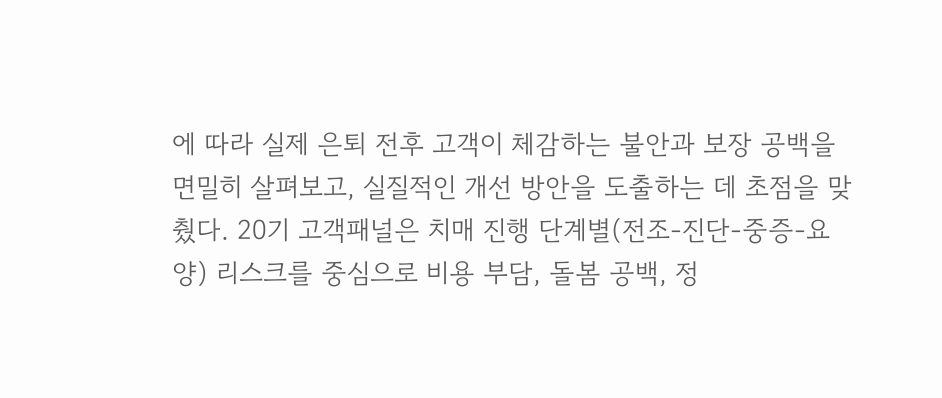에 따라 실제 은퇴 전후 고객이 체감하는 불안과 보장 공백을 면밀히 살펴보고, 실질적인 개선 방안을 도출하는 데 초점을 맞췄다. 20기 고객패널은 치매 진행 단계별(전조-진단-중증-요양) 리스크를 중심으로 비용 부담, 돌봄 공백, 정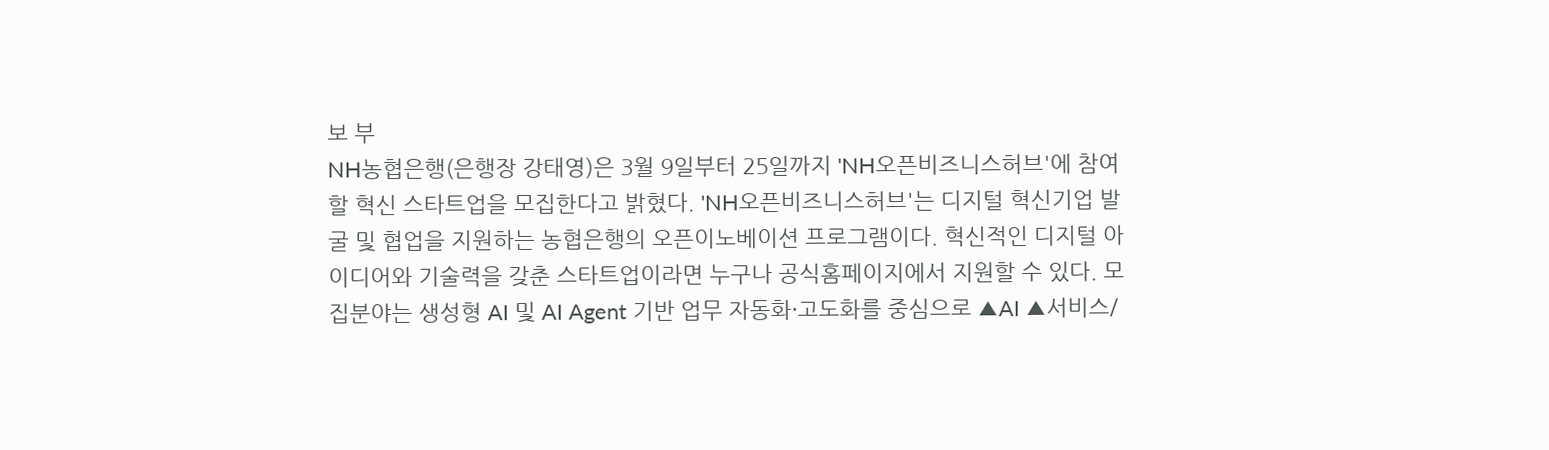보 부
NH농협은행(은행장 강태영)은 3월 9일부터 25일까지 'NH오픈비즈니스허브'에 참여할 혁신 스타트업을 모집한다고 밝혔다. 'NH오픈비즈니스허브'는 디지털 혁신기업 발굴 및 협업을 지원하는 농협은행의 오픈이노베이션 프로그램이다. 혁신적인 디지털 아이디어와 기술력을 갖춘 스타트업이라면 누구나 공식홈페이지에서 지원할 수 있다. 모집분야는 생성형 AI 및 AI Agent 기반 업무 자동화·고도화를 중심으로 ▲AI ▲서비스/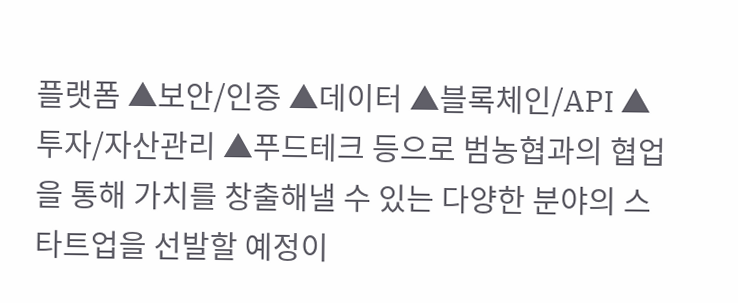플랫폼 ▲보안/인증 ▲데이터 ▲블록체인/API ▲투자/자산관리 ▲푸드테크 등으로 범농협과의 협업을 통해 가치를 창출해낼 수 있는 다양한 분야의 스타트업을 선발할 예정이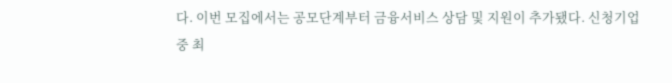다. 이번 모집에서는 공모단계부터 금융서비스 상담 및 지원이 추가됐다. 신청기업 중 최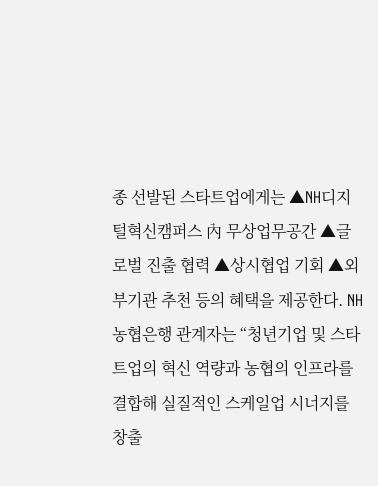종 선발된 스타트업에게는 ▲NH디지털혁신캠퍼스 內 무상업무공간 ▲글로벌 진출 협력 ▲상시협업 기회 ▲외부기관 추천 등의 혜택을 제공한다. NH농협은행 관계자는 “청년기업 및 스타트업의 혁신 역량과 농협의 인프라를 결합해 실질적인 스케일업 시너지를 창출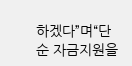하겠다”며“단순 자금지원을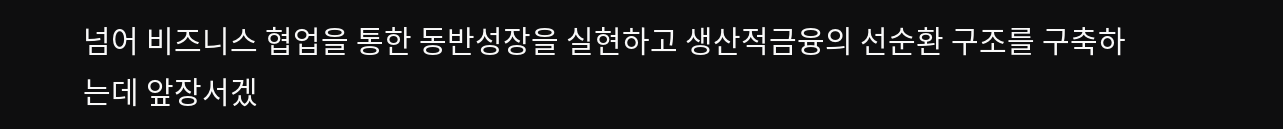넘어 비즈니스 협업을 통한 동반성장을 실현하고 생산적금융의 선순환 구조를 구축하는데 앞장서겠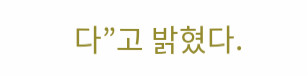다”고 밝혔다.